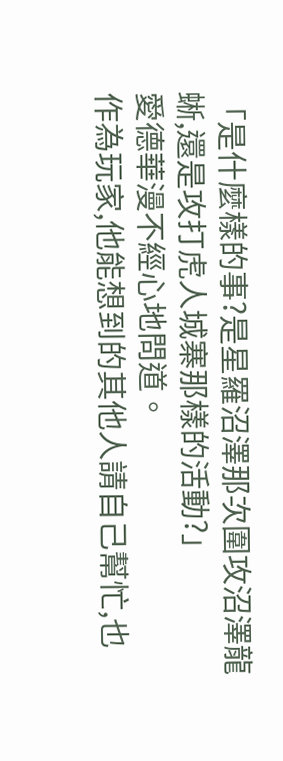「是什麼樣的事?是星羅沼澤那次圍攻沼澤龍蜥,還是攻打虎人城寨那樣的活動?」
愛德華漫不經心地問道。
作為玩家,他能想到的其他人請自己幫忙,也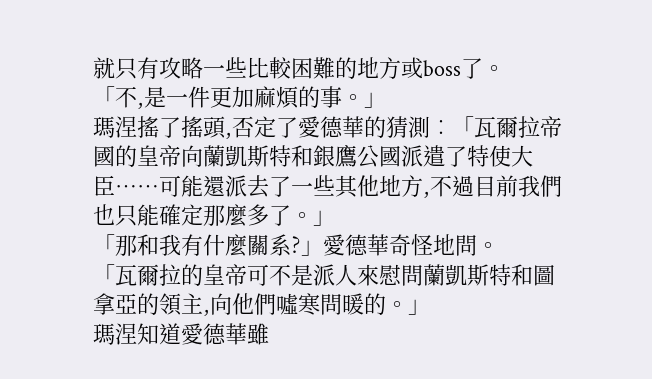就只有攻略一些比較困難的地方或boss了。
「不,是一件更加麻煩的事。」
瑪涅搖了搖頭,否定了愛德華的猜測︰「瓦爾拉帝國的皇帝向蘭凱斯特和銀鷹公國派遣了特使大臣……可能還派去了一些其他地方,不過目前我們也只能確定那麼多了。」
「那和我有什麼關系?」愛德華奇怪地問。
「瓦爾拉的皇帝可不是派人來慰問蘭凱斯特和圖拿亞的領主,向他們噓寒問暖的。」
瑪涅知道愛德華雖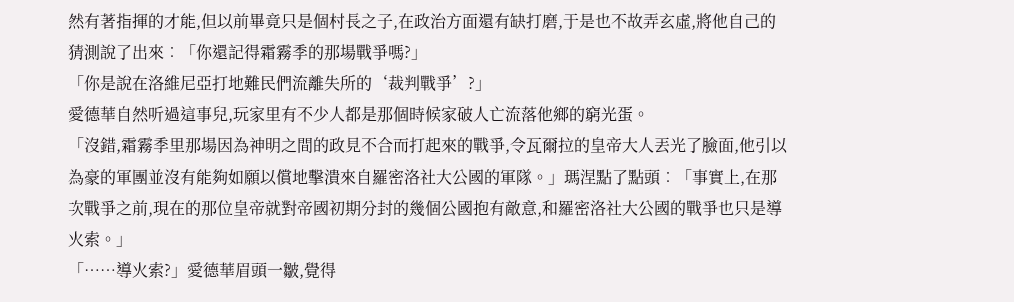然有著指揮的才能,但以前畢竟只是個村長之子,在政治方面還有缺打磨,于是也不故弄玄虛,將他自己的猜測說了出來︰「你還記得霜霧季的那場戰爭嗎?」
「你是說在洛維尼亞打地難民們流離失所的‘裁判戰爭’?」
愛德華自然听過這事兒,玩家里有不少人都是那個時候家破人亡流落他鄉的窮光蛋。
「沒錯,霜霧季里那場因為神明之間的政見不合而打起來的戰爭,令瓦爾拉的皇帝大人丟光了臉面,他引以為豪的軍團並沒有能夠如願以償地擊潰來自羅密洛社大公國的軍隊。」瑪涅點了點頭︰「事實上,在那次戰爭之前,現在的那位皇帝就對帝國初期分封的幾個公國抱有敵意,和羅密洛社大公國的戰爭也只是導火索。」
「……導火索?」愛德華眉頭一皺,覺得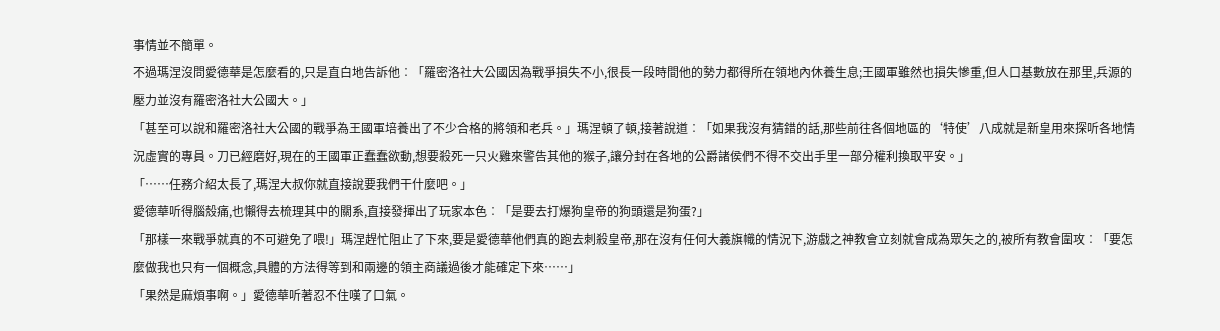事情並不簡單。
不過瑪涅沒問愛德華是怎麼看的,只是直白地告訴他︰「羅密洛社大公國因為戰爭損失不小,很長一段時間他的勢力都得所在領地內休養生息;王國軍雖然也損失慘重,但人口基數放在那里,兵源的壓力並沒有羅密洛社大公國大。」
「甚至可以說和羅密洛社大公國的戰爭為王國軍培養出了不少合格的將領和老兵。」瑪涅頓了頓,接著說道︰「如果我沒有猜錯的話,那些前往各個地區的‘特使’八成就是新皇用來探听各地情況虛實的專員。刀已經磨好,現在的王國軍正蠢蠢欲動,想要殺死一只火雞來警告其他的猴子,讓分封在各地的公爵諸侯們不得不交出手里一部分權利換取平安。」
「……任務介紹太長了,瑪涅大叔你就直接說要我們干什麼吧。」
愛德華听得腦殼痛,也懶得去梳理其中的關系,直接發揮出了玩家本色︰「是要去打爆狗皇帝的狗頭還是狗蛋?」
「那樣一來戰爭就真的不可避免了喂!」瑪涅趕忙阻止了下來,要是愛德華他們真的跑去刺殺皇帝,那在沒有任何大義旗幟的情況下,游戲之神教會立刻就會成為眾矢之的,被所有教會圍攻︰「要怎麼做我也只有一個概念,具體的方法得等到和兩邊的領主商議過後才能確定下來……」
「果然是麻煩事啊。」愛德華听著忍不住嘆了口氣。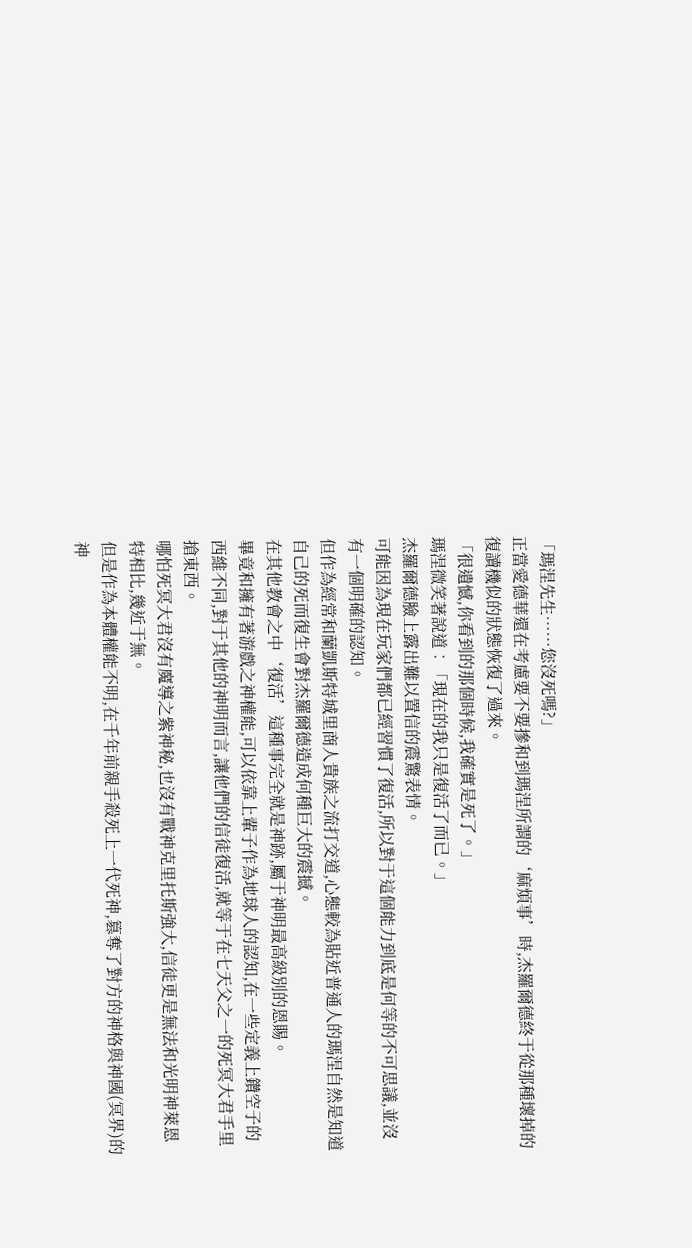「瑪涅先生……您沒死嗎?」
正當愛德華還在考慮要不要摻和到瑪涅所謂的‘麻煩事’時,杰羅爾德終于從那種壞掉的復讀機似的狀態恢復了過來。
「很遺憾,你看到的那個時候,我確實是死了。」
瑪涅微笑著說道︰「現在的我只是復活了而已。」
杰羅爾德臉上露出難以置信的震驚表情。
可能因為現在玩家們都已經習慣了復活,所以對于這個能力到底是何等的不可思議,並沒有一個明確的認知。
但作為經常和蘭凱斯特城里商人貴族之流打交道,心態較為貼近普通人的瑪涅自然是知道自己的死而復生會對杰羅爾德造成何種巨大的震撼。
在其他教會之中‘復活’這種事完全就是神跡,屬于神明最高級別的恩賜。
畢竟和擁有著游戲之神權能,可以依靠上輩子作為地球人的認知,在一些定義上鑽空子的西維不同,對于其他的神明而言,讓他們的信徒復活,就等于在七天父之一的死冥大君手里搶東西。
哪怕死冥大君沒有魔導之紫神秘,也沒有戰神克里托斯強大,信徒更是無法和光明神萊恩特相比,幾近于無。
但是作為本體權能不明,在千年前親手殺死上一代死神,篡奪了對方的神格與神國(冥界)的神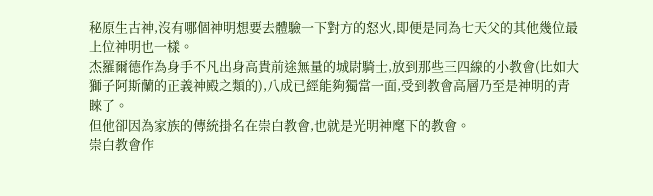秘原生古神,沒有哪個神明想要去體驗一下對方的怒火,即便是同為七天父的其他幾位最上位神明也一樣。
杰羅爾德作為身手不凡出身高貴前途無量的城尉騎士,放到那些三四線的小教會(比如大獅子阿斯蘭的正義神殿之類的),八成已經能夠獨當一面,受到教會高層乃至是神明的青睞了。
但他卻因為家族的傳統掛名在崇白教會,也就是光明神麾下的教會。
崇白教會作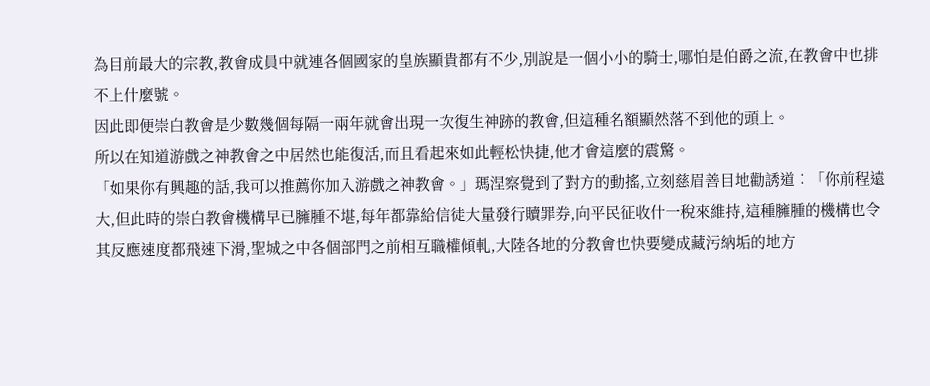為目前最大的宗教,教會成員中就連各個國家的皇族顯貴都有不少,別說是一個小小的騎士,哪怕是伯爵之流,在教會中也排不上什麼號。
因此即便崇白教會是少數幾個每隔一兩年就會出現一次復生神跡的教會,但這種名額顯然落不到他的頭上。
所以在知道游戲之神教會之中居然也能復活,而且看起來如此輕松快捷,他才會這麼的震驚。
「如果你有興趣的話,我可以推薦你加入游戲之神教會。」瑪涅察覺到了對方的動搖,立刻慈眉善目地勸誘道︰「你前程遠大,但此時的崇白教會機構早已臃腫不堪,每年都靠給信徒大量發行贖罪券,向平民征收什一稅來維持,這種臃腫的機構也令其反應速度都飛速下滑,聖城之中各個部門之前相互職權傾軋,大陸各地的分教會也快要變成藏污納垢的地方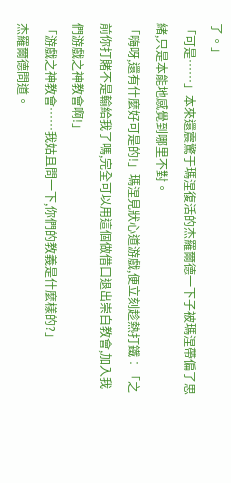了。」
「可是……」本來還震驚于瑪涅復活的杰羅爾德一下子被瑪涅帶偏了思緒,只是本能地感覺到哪里不對。
「嗨呀,還有什麼好可是的!」瑪涅見狀心道游戲,便立刻趁熱打鐵︰「之前你打賭不是輸給我了嗎,完全可以用這個做借口退出崇白教會,加入我們游戲之神教會啊!」
「游戲之神教會……我姑且問一下,你們的教義是什麼樣的?」
杰羅爾德問道。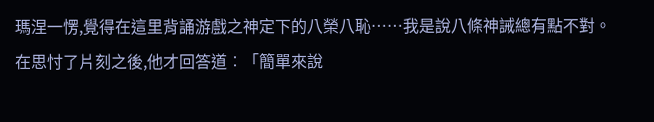瑪涅一愣,覺得在這里背誦游戲之神定下的八榮八恥……我是說八條神誡總有點不對。
在思忖了片刻之後,他才回答道︰「簡單來說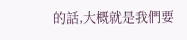的話,大概就是我們要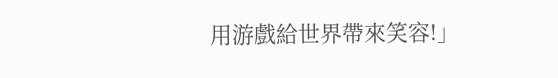用游戲給世界帶來笑容!」